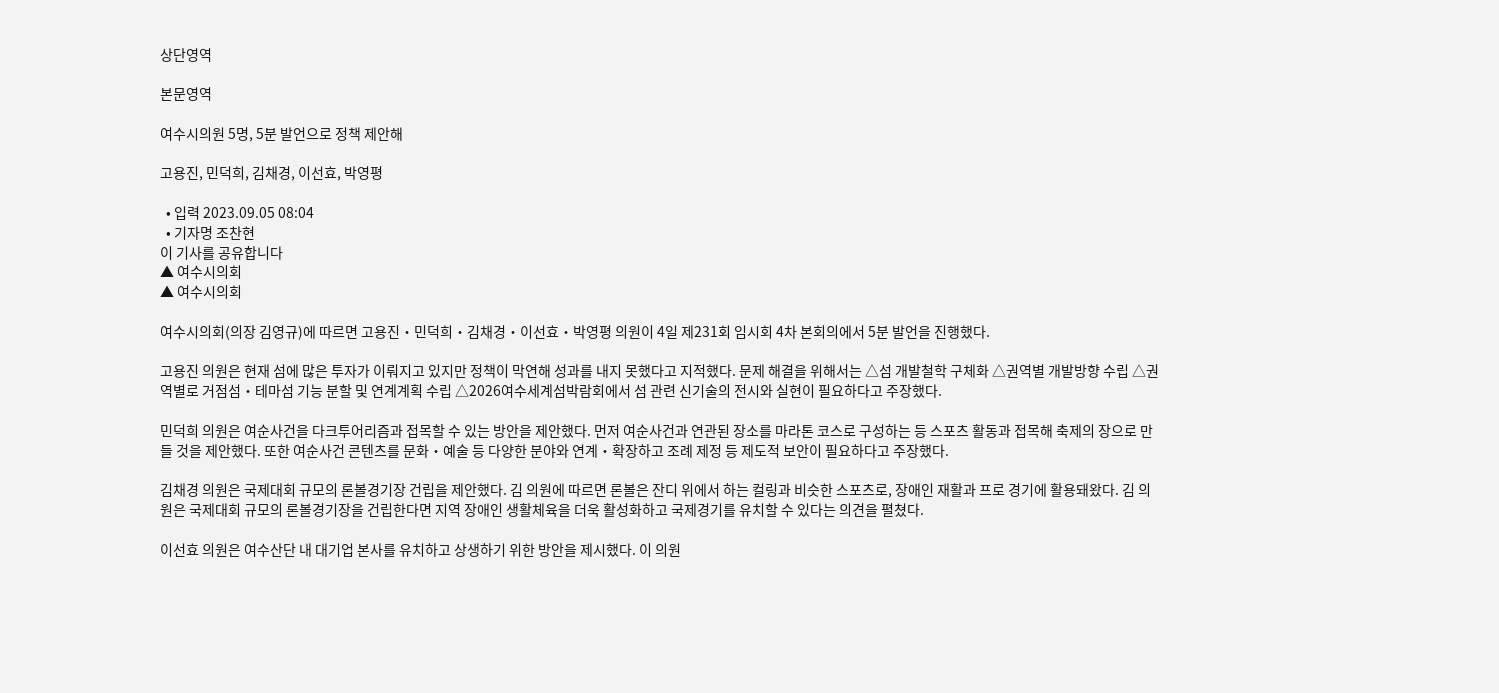상단영역

본문영역

여수시의원 5명, 5분 발언으로 정책 제안해

고용진, 민덕희, 김채경, 이선효, 박영평

  • 입력 2023.09.05 08:04
  • 기자명 조찬현
이 기사를 공유합니다
▲ 여수시의회
▲ 여수시의회

여수시의회(의장 김영규)에 따르면 고용진‧민덕희‧김채경‧이선효‧박영평 의원이 4일 제231회 임시회 4차 본회의에서 5분 발언을 진행했다.

고용진 의원은 현재 섬에 많은 투자가 이뤄지고 있지만 정책이 막연해 성과를 내지 못했다고 지적했다. 문제 해결을 위해서는 △섬 개발철학 구체화 △권역별 개발방향 수립 △권역별로 거점섬‧테마섬 기능 분할 및 연계계획 수립 △2026여수세계섬박람회에서 섬 관련 신기술의 전시와 실현이 필요하다고 주장했다.

민덕희 의원은 여순사건을 다크투어리즘과 접목할 수 있는 방안을 제안했다. 먼저 여순사건과 연관된 장소를 마라톤 코스로 구성하는 등 스포츠 활동과 접목해 축제의 장으로 만들 것을 제안했다. 또한 여순사건 콘텐츠를 문화‧예술 등 다양한 분야와 연계‧확장하고 조례 제정 등 제도적 보안이 필요하다고 주장했다.

김채경 의원은 국제대회 규모의 론볼경기장 건립을 제안했다. 김 의원에 따르면 론볼은 잔디 위에서 하는 컬링과 비슷한 스포츠로, 장애인 재활과 프로 경기에 활용돼왔다. 김 의원은 국제대회 규모의 론볼경기장을 건립한다면 지역 장애인 생활체육을 더욱 활성화하고 국제경기를 유치할 수 있다는 의견을 펼쳤다.

이선효 의원은 여수산단 내 대기업 본사를 유치하고 상생하기 위한 방안을 제시했다. 이 의원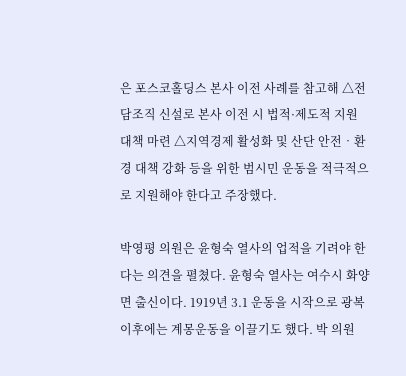은 포스코홀딩스 본사 이전 사례를 참고해 △전담조직 신설로 본사 이전 시 법적·제도적 지원 대책 마련 △지역경제 활성화 및 산단 안전‧환경 대책 강화 등을 위한 범시민 운동을 적극적으로 지원해야 한다고 주장했다.

박영평 의원은 윤형숙 열사의 업적을 기려야 한다는 의견을 펼쳤다. 윤형숙 열사는 여수시 화양면 출신이다. 1919년 3.1 운동을 시작으로 광복 이후에는 계몽운동을 이끌기도 했다. 박 의원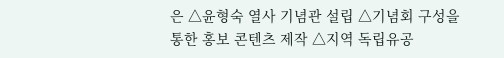은 △윤형숙 열사 기념관 설립 △기념회 구성을 통한 홍보 콘텐츠 제작 △지역 독립유공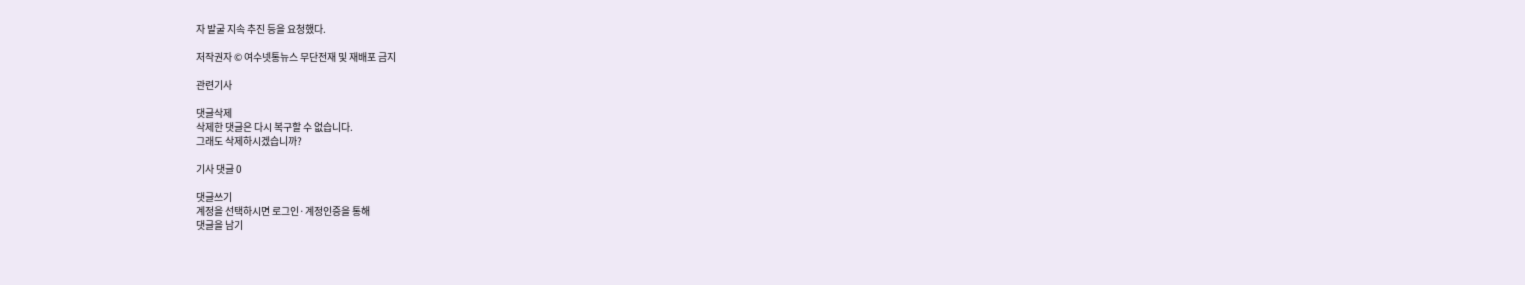자 발굴 지속 추진 등을 요청했다.

저작권자 © 여수넷통뉴스 무단전재 및 재배포 금지

관련기사

댓글삭제
삭제한 댓글은 다시 복구할 수 없습니다.
그래도 삭제하시겠습니까?

기사 댓글 0

댓글쓰기
계정을 선택하시면 로그인·계정인증을 통해
댓글을 남기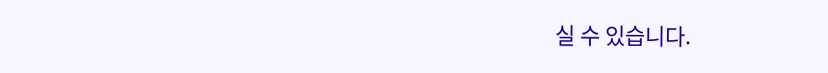실 수 있습니다.